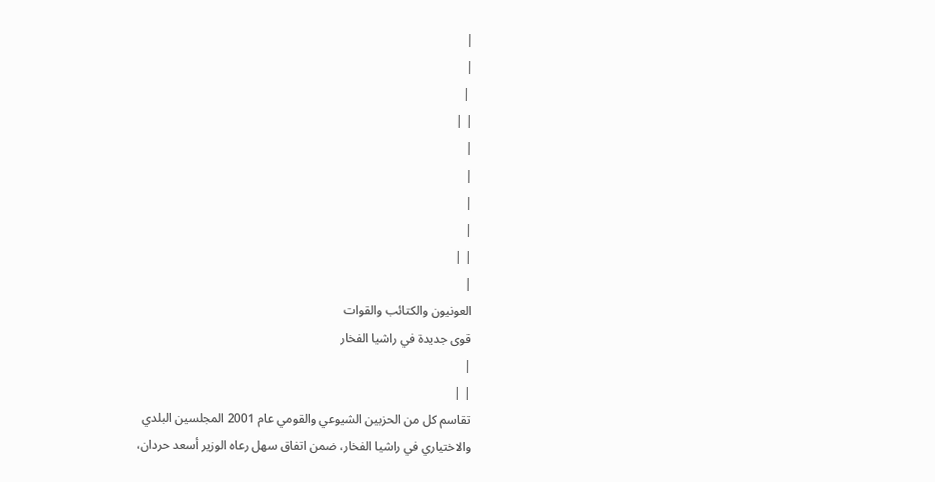|
|
 |
| |
|
|
|
|
| |
|
العونيون والكتائب والقوات
قوى جديدة في راشيا الفخار
|
| |
تقاسم كل من الحزبين الشيوعي والقومي عام 2001 المجلسين البلدي
والاختياري في راشيا الفخار، ضمن اتفاق سهل رعاه الوزير أسعد حردان،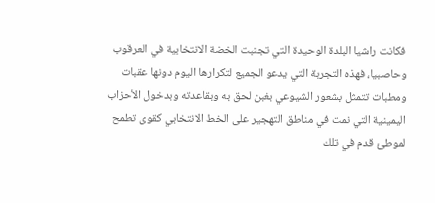فكانت راشيا البلدة الوحيدة التي تجنبت الخضة الانتخابية في العرقوب
وحاصبيا، فهذه التجربة التي يدعو الجميع لتكرارها اليوم دونها عقبات
ومطبات تتمثل بشعور الشيوعي بغبن لحق به وبقاعدته وبدخول الأحزاب
اليمينية التي نمت في مناطق التهجير على الخط الانتخابي كقوى تطمح
لموطئ قدم في تلك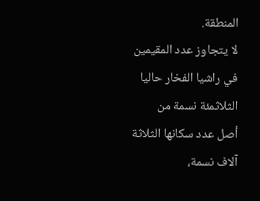المنطقة.
لا يتجاوز عدد المقيمين في راشيا الفخار حاليا الثلاثمئة نسمة من
أصل عدد سكانها الثلاثة آلاف نسمة،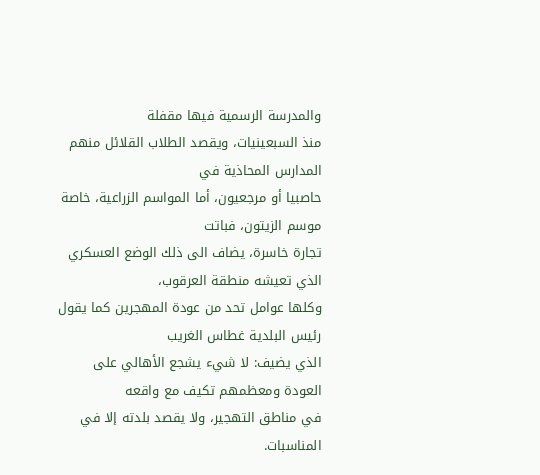والمدرسة الرسمية فيها مقفلة
منذ السبعينيات، ويقصد الطلاب القلائل منهم المدارس المحاذية في
حاصبيا أو مرجعيون، أما المواسم الزراعية، خاصة موسم الزيتون، فباتت
تجارة خاسرة، يضاف الى ذلك الوضع العسكري الذي تعيشه منطقة العرقوب،
وكلها عوامل تحد من عودة المهجرين كما يقول رئيس البلدية غطاس الغريب
الذي يضيف: لا شيء يشجع الأهالي على العودة ومعظمهم تكيف مع واقعه
في مناطق التهجير، ولا يقصد بلدته إلا في المناسبات.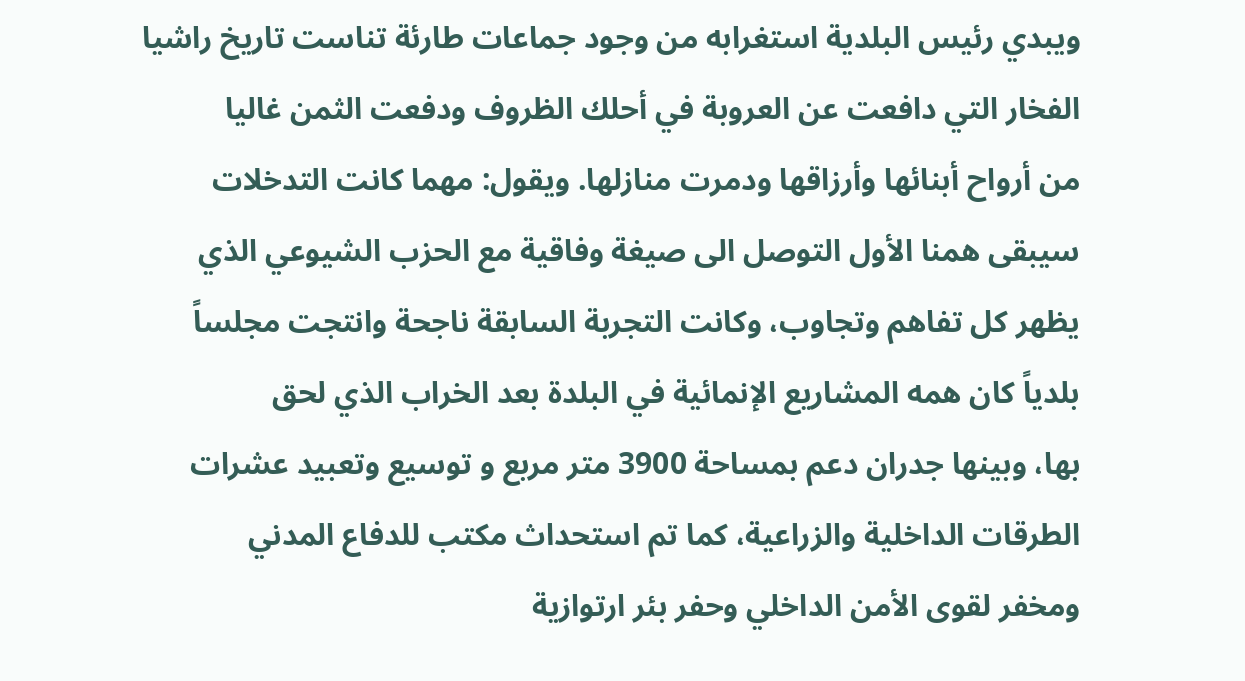ويبدي رئيس البلدية استغرابه من وجود جماعات طارئة تناست تاريخ راشيا
الفخار التي دافعت عن العروبة في أحلك الظروف ودفعت الثمن غاليا
من أرواح أبنائها وأرزاقها ودمرت منازلها. ويقول: مهما كانت التدخلات
سيبقى همنا الأول التوصل الى صيغة وفاقية مع الحزب الشيوعي الذي
يظهر كل تفاهم وتجاوب، وكانت التجربة السابقة ناجحة وانتجت مجلساً
بلدياً كان همه المشاريع الإنمائية في البلدة بعد الخراب الذي لحق
بها، وبينها جدران دعم بمساحة 3900 متر مربع و توسيع وتعبيد عشرات
الطرقات الداخلية والزراعية، كما تم استحداث مكتب للدفاع المدني
ومخفر لقوى الأمن الداخلي وحفر بئر ارتوازية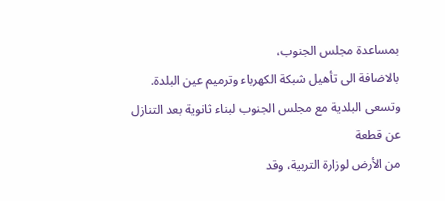بمساعدة مجلس الجنوب،
بالاضافة الى تأهيل شبكة الكهرباء وترميم عين البلدة.
وتسعى البلدية مع مجلس الجنوب لبناء ثانوية بعد التنازل عن قطعة
من الأرض لوزارة التربية، وقد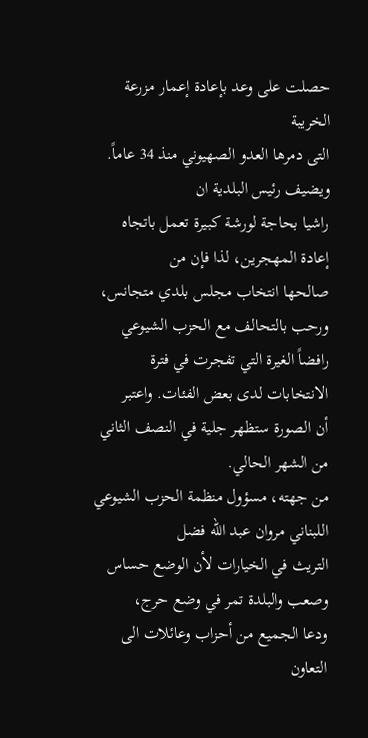حصلت على وعد بإعادة إعمار مزرعة الخريبة
التى دمرها العدو الصهيوني منذ 34 عاماً. ويضيف رئيس البلدية ان
راشيا بحاجة لورشة كبيرة تعمل باتجاه إعادة المهجرين، لذا فإن من
صالحها انتخاب مجلس بلدي متجانس، ورحب بالتحالف مع الحزب الشيوعي
رافضاً الغيرة التي تفجرت في فترة الانتخابات لدى بعض الفئات. واعتبر
أن الصورة ستظهر جلية في النصف الثاني من الشهر الحالي.
من جهته، مسؤول منظمة الحزب الشيوعي اللبناني مروان عبد الله فضل
التريث في الخيارات لأن الوضع حساس وصعب والبلدة تمر في وضع حرج،
ودعا الجميع من أحزاب وعائلات الى التعاون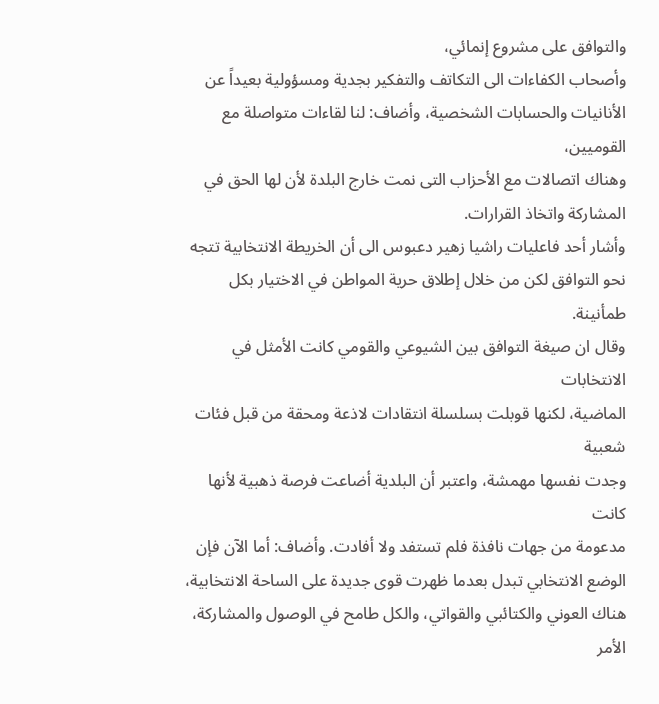والتوافق على مشروع إنمائي،
وأصحاب الكفاءات الى التكاتف والتفكير بجدية ومسؤولية بعيداً عن
الأنانيات والحسابات الشخصية، وأضاف: لنا لقاءات متواصلة مع القوميين،
وهناك اتصالات مع الأحزاب التى نمت خارج البلدة لأن لها الحق في
المشاركة واتخاذ القرارات.
وأشار أحد فاعليات راشيا زهير دعبوس الى أن الخريطة الانتخابية تتجه
نحو التوافق لكن من خلال إطلاق حرية المواطن في الاختيار بكل طمأنينة.
وقال ان صيغة التوافق بين الشيوعي والقومي كانت الأمثل في الانتخابات
الماضية، لكنها قوبلت بسلسلة انتقادات لاذعة ومحقة من قبل فئات شعبية
وجدت نفسها مهمشة، واعتبر أن البلدية أضاعت فرصة ذهبية لأنها كانت
مدعومة من جهات نافذة فلم تستفد ولا أفادت. وأضاف: أما الآن فإن
الوضع الانتخابي تبدل بعدما ظهرت قوى جديدة على الساحة الانتخابية،
هناك العوني والكتائبي والقواتي، والكل طامح في الوصول والمشاركة،
الأمر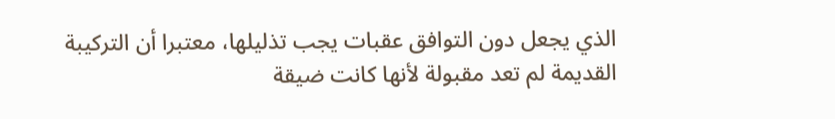الذي يجعل دون التوافق عقبات يجب تذليلها، معتبرا أن التركيبة
القديمة لم تعد مقبولة لأنها كانت ضيقة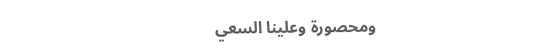ومحصورة وعلينا السعي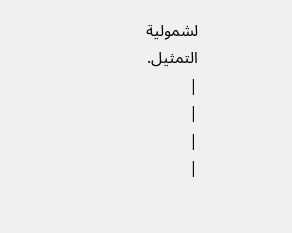لشمولية
التمثيل.
|
|
|
|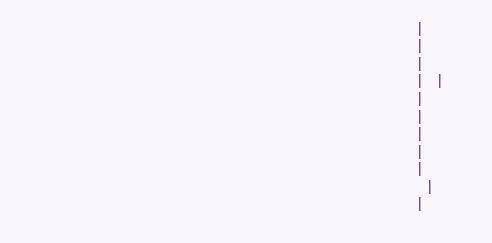|
|
|
| |
|
|
|
|
|
 |
|